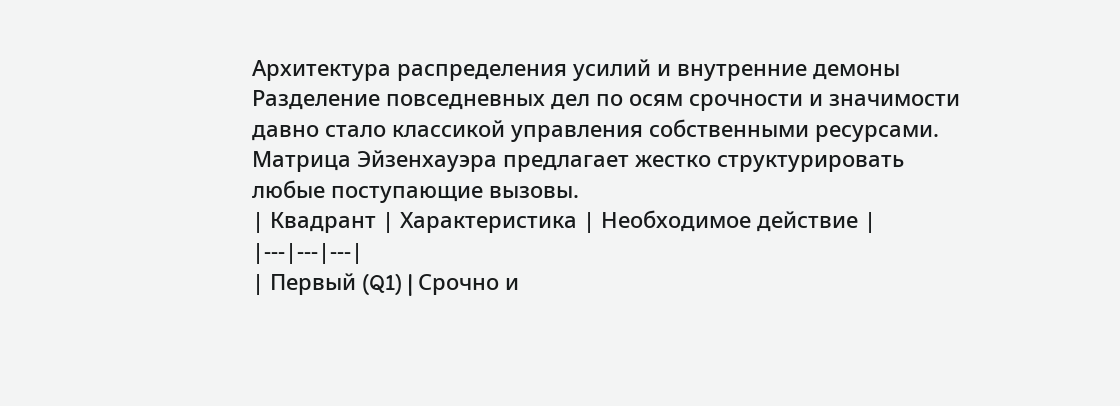Архитектура распределения усилий и внутренние демоны
Разделение повседневных дел по осям срочности и значимости давно стало классикой управления собственными ресурсами. Матрица Эйзенхауэра предлагает жестко структурировать любые поступающие вызовы.
| Квадрант | Характеристика | Необходимое действие |
|---|---|---|
| Первый (Q1) | Срочно и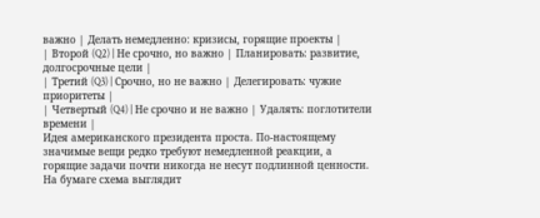важно | Делать немедленно: кризисы, горящие проекты |
| Второй (Q2) | Не срочно, но важно | Планировать: развитие, долгосрочные цели |
| Третий (Q3) | Срочно, но не важно | Делегировать: чужие приоритеты |
| Четвертый (Q4) | Не срочно и не важно | Удалять: поглотители времени |
Идея американского президента проста. По-настоящему значимые вещи редко требуют немедленной реакции, а горящие задачи почти никогда не несут подлинной ценности. На бумаге схема выглядит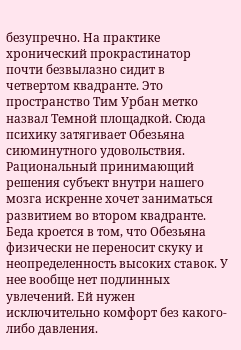безупречно. На практике хронический прокрастинатор почти безвылазно сидит в четвертом квадранте. Это пространство Тим Урбан метко назвал Темной площадкой. Сюда психику затягивает Обезьяна сиюминутного удовольствия. Рациональный принимающий решения субъект внутри нашего мозга искренне хочет заниматься развитием во втором квадранте. Беда кроется в том, что Обезьяна физически не переносит скуку и неопределенность высоких ставок. У нее вообще нет подлинных увлечений. Ей нужен исключительно комфорт без какого-либо давления.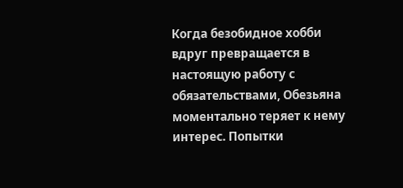Когда безобидное хобби вдруг превращается в настоящую работу с обязательствами, Обезьяна моментально теряет к нему интерес. Попытки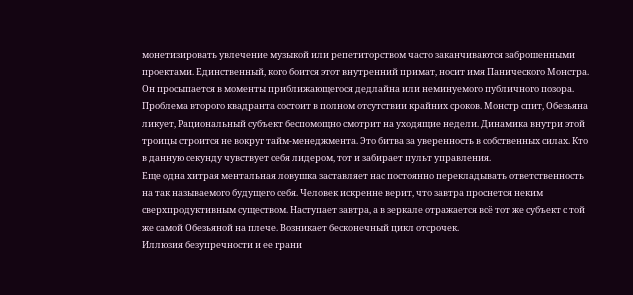монетизировать увлечение музыкой или репетиторством часто заканчиваются заброшенными проектами. Единственный, кого боится этот внутренний примат, носит имя Панического Монстра. Он просыпается в моменты приближающегося дедлайна или неминуемого публичного позора. Проблема второго квадранта состоит в полном отсутствии крайних сроков. Монстр спит, Обезьяна ликует, Рациональный субъект беспомощно смотрит на уходящие недели. Динамика внутри этой троицы строится не вокруг тайм-менеджмента. Это битва за уверенность в собственных силах. Кто в данную секунду чувствует себя лидером, тот и забирает пульт управления.
Еще одна хитрая ментальная ловушка заставляет нас постоянно перекладывать ответственность на так называемого будущего себя. Человек искренне верит, что завтра проснется неким сверхпродуктивным существом. Наступает завтра, а в зеркале отражается всё тот же субъект с той же самой Обезьяной на плече. Возникает бесконечный цикл отсрочек.
Иллюзия безупречности и ее грани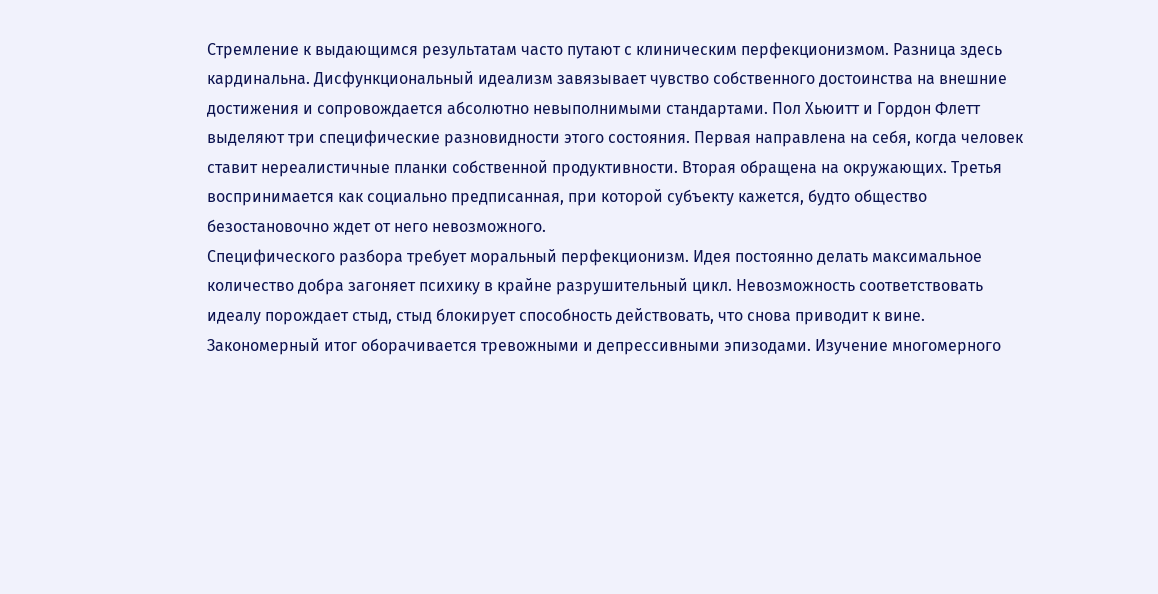Стремление к выдающимся результатам часто путают с клиническим перфекционизмом. Разница здесь кардинальна. Дисфункциональный идеализм завязывает чувство собственного достоинства на внешние достижения и сопровождается абсолютно невыполнимыми стандартами. Пол Хьюитт и Гордон Флетт выделяют три специфические разновидности этого состояния. Первая направлена на себя, когда человек ставит нереалистичные планки собственной продуктивности. Вторая обращена на окружающих. Третья воспринимается как социально предписанная, при которой субъекту кажется, будто общество безостановочно ждет от него невозможного.
Специфического разбора требует моральный перфекционизм. Идея постоянно делать максимальное количество добра загоняет психику в крайне разрушительный цикл. Невозможность соответствовать идеалу порождает стыд, стыд блокирует способность действовать, что снова приводит к вине. Закономерный итог оборачивается тревожными и депрессивными эпизодами. Изучение многомерного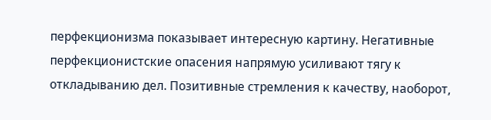перфекционизма показывает интересную картину. Негативные перфекционистские опасения напрямую усиливают тягу к откладыванию дел. Позитивные стремления к качеству, наоборот,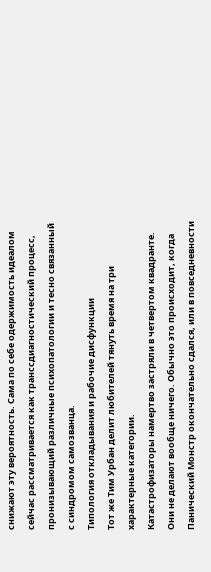снижают эту вероятность. Сама по себе одержимость идеалом сейчас рассматривается как транссдиагностический процесс, пронизывающий различные психопатологии и тесно связанный с синдромом самозванца.
Типология откладывания и рабочие дисфункции
Тот же Тим Урбан делит любителей тянуть время на три характерные категории.
Катастрофизаторы намертво застряли в четвертом квадранте. Они не делают вообще ничего. Обычно это происходит, когда Панический Монстр окончательно сдался, или в повседневности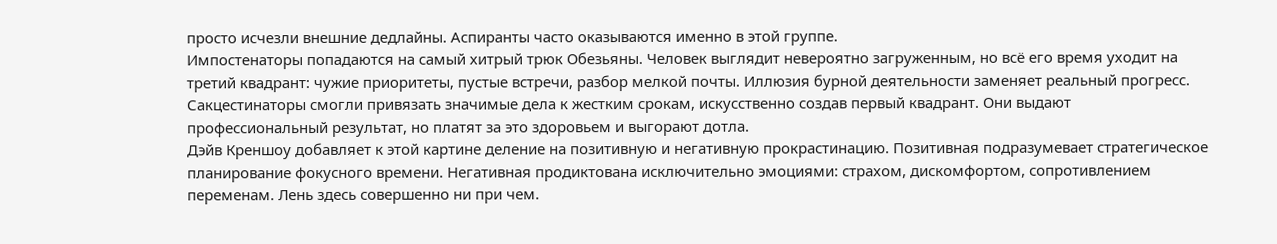просто исчезли внешние дедлайны. Аспиранты часто оказываются именно в этой группе.
Импостенаторы попадаются на самый хитрый трюк Обезьяны. Человек выглядит невероятно загруженным, но всё его время уходит на третий квадрант: чужие приоритеты, пустые встречи, разбор мелкой почты. Иллюзия бурной деятельности заменяет реальный прогресс.
Сакцестинаторы смогли привязать значимые дела к жестким срокам, искусственно создав первый квадрант. Они выдают профессиональный результат, но платят за это здоровьем и выгорают дотла.
Дэйв Креншоу добавляет к этой картине деление на позитивную и негативную прокрастинацию. Позитивная подразумевает стратегическое планирование фокусного времени. Негативная продиктована исключительно эмоциями: страхом, дискомфортом, сопротивлением переменам. Лень здесь совершенно ни при чем.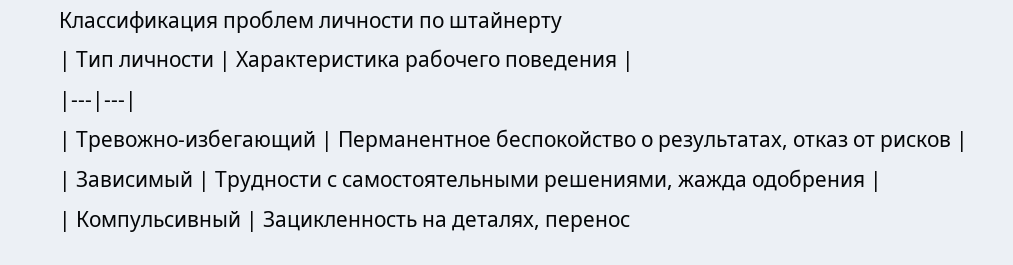Классификация проблем личности по штайнерту
| Тип личности | Характеристика рабочего поведения |
|---|---|
| Тревожно-избегающий | Перманентное беспокойство о результатах, отказ от рисков |
| Зависимый | Трудности с самостоятельными решениями, жажда одобрения |
| Компульсивный | Зацикленность на деталях, перенос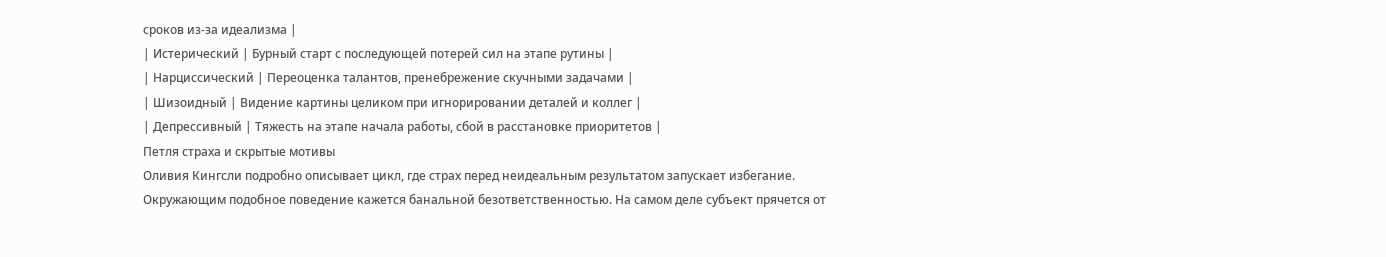сроков из-за идеализма |
| Истерический | Бурный старт с последующей потерей сил на этапе рутины |
| Нарциссический | Переоценка талантов, пренебрежение скучными задачами |
| Шизоидный | Видение картины целиком при игнорировании деталей и коллег |
| Депрессивный | Тяжесть на этапе начала работы, сбой в расстановке приоритетов |
Петля страха и скрытые мотивы
Оливия Кингсли подробно описывает цикл, где страх перед неидеальным результатом запускает избегание. Окружающим подобное поведение кажется банальной безответственностью. На самом деле субъект прячется от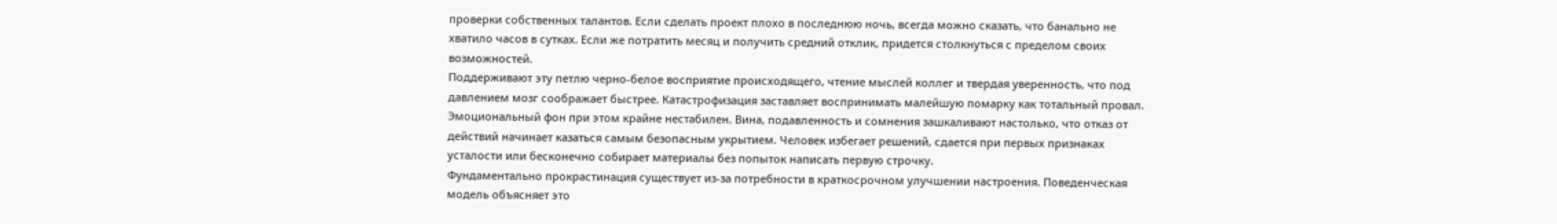проверки собственных талантов. Если сделать проект плохо в последнюю ночь, всегда можно сказать, что банально не хватило часов в сутках. Если же потратить месяц и получить средний отклик, придется столкнуться с пределом своих возможностей.
Поддерживают эту петлю черно-белое восприятие происходящего, чтение мыслей коллег и твердая уверенность, что под давлением мозг соображает быстрее. Катастрофизация заставляет воспринимать малейшую помарку как тотальный провал. Эмоциональный фон при этом крайне нестабилен. Вина, подавленность и сомнения зашкаливают настолько, что отказ от действий начинает казаться самым безопасным укрытием. Человек избегает решений, сдается при первых признаках усталости или бесконечно собирает материалы без попыток написать первую строчку.
Фундаментально прокрастинация существует из-за потребности в краткосрочном улучшении настроения. Поведенческая модель объясняет это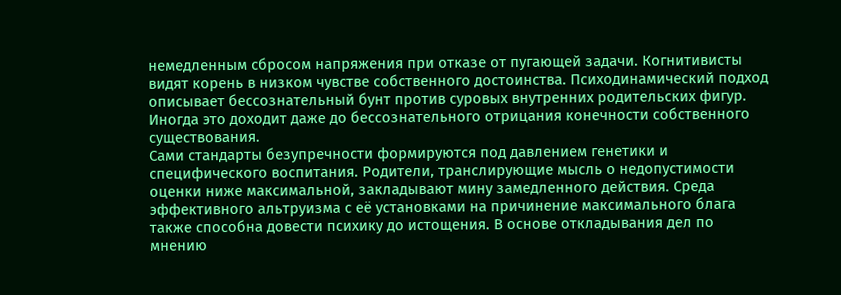немедленным сбросом напряжения при отказе от пугающей задачи. Когнитивисты видят корень в низком чувстве собственного достоинства. Психодинамический подход описывает бессознательный бунт против суровых внутренних родительских фигур. Иногда это доходит даже до бессознательного отрицания конечности собственного существования.
Сами стандарты безупречности формируются под давлением генетики и специфического воспитания. Родители, транслирующие мысль о недопустимости оценки ниже максимальной, закладывают мину замедленного действия. Среда эффективного альтруизма с её установками на причинение максимального блага также способна довести психику до истощения. В основе откладывания дел по мнению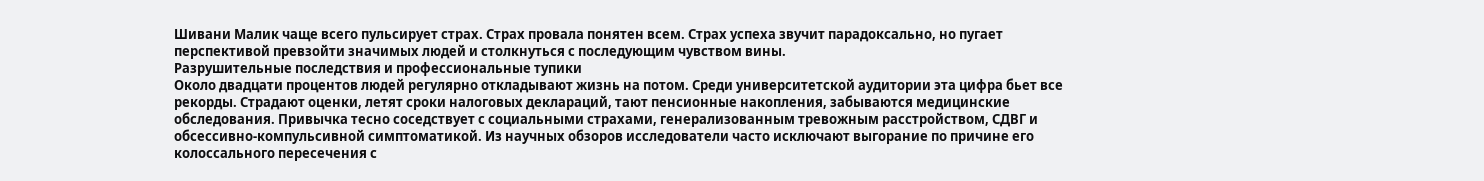Шивани Малик чаще всего пульсирует страх. Страх провала понятен всем. Страх успеха звучит парадоксально, но пугает перспективой превзойти значимых людей и столкнуться с последующим чувством вины.
Разрушительные последствия и профессиональные тупики
Около двадцати процентов людей регулярно откладывают жизнь на потом. Среди университетской аудитории эта цифра бьет все рекорды. Страдают оценки, летят сроки налоговых деклараций, тают пенсионные накопления, забываются медицинские обследования. Привычка тесно соседствует с социальными страхами, генерализованным тревожным расстройством, СДВГ и обсессивно-компульсивной симптоматикой. Из научных обзоров исследователи часто исключают выгорание по причине его колоссального пересечения с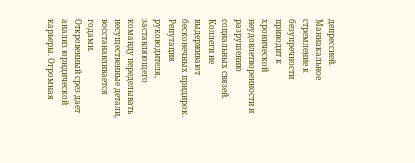депрессией.
Маниакальное стремление к безупречности приводит к хронической неудовлетворенности и разрушению социальных связей. Коллеги не выдерживают бесконечных придирок. Репутация руководителя, заставляющего команду переделывать несущественные детали, восстанавливается годами.
Откровенный срез дает анализ юридической карьеры. Огромная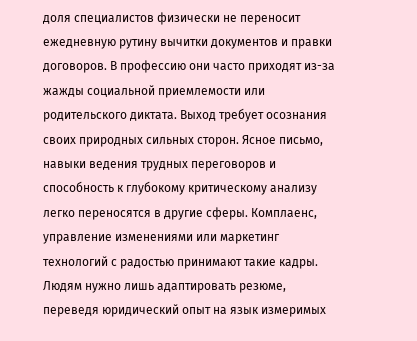доля специалистов физически не переносит ежедневную рутину вычитки документов и правки договоров. В профессию они часто приходят из-за жажды социальной приемлемости или родительского диктата. Выход требует осознания своих природных сильных сторон. Ясное письмо, навыки ведения трудных переговоров и способность к глубокому критическому анализу легко переносятся в другие сферы. Комплаенс, управление изменениями или маркетинг технологий с радостью принимают такие кадры. Людям нужно лишь адаптировать резюме, переведя юридический опыт на язык измеримых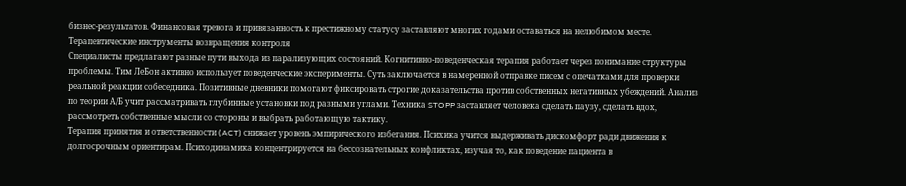бизнес-результатов. Финансовая тревога и привязанность к престижному статусу заставляют многих годами оставаться на нелюбимом месте.
Терапевтические инструменты возвращения контроля
Специалисты предлагают разные пути выхода из парализующих состояний. Когнитивно-поведенческая терапия работает через понимание структуры проблемы. Тим ЛеБон активно использует поведенческие эксперименты. Суть заключается в намеренной отправке писем с опечатками для проверки реальной реакции собеседника. Позитивные дневники помогают фиксировать строгие доказательства против собственных негативных убеждений. Анализ по теории А/Б учит рассматривать глубинные установки под разными углами. Техника STOPP заставляет человека сделать паузу, сделать вдох, рассмотреть собственные мысли со стороны и выбрать работающую тактику.
Терапия принятия и ответственности (ACT) снижает уровень эмпирического избегания. Психика учится выдерживать дискомфорт ради движения к долгосрочным ориентирам. Психодинамика концентрируется на бессознательных конфликтах, изучая то, как поведение пациента в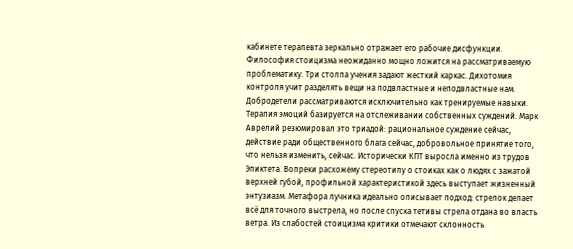кабинете терапевта зеркально отражает его рабочие дисфункции.
Философия стоицизма неожиданно мощно ложится на рассматриваемую проблематику. Три столпа учения задают жесткий каркас. Дихотомия контроля учит разделять вещи на подвластные и неподвластные нам. Добродетели рассматриваются исключительно как тренируемые навыки. Терапия эмоций базируется на отслеживании собственных суждений. Марк Аврелий резюмировал это триадой: рациональное суждение сейчас, действие ради общественного блага сейчас, добровольное принятие того, что нельзя изменить, сейчас. Исторически КПТ выросла именно из трудов Эпиктета. Вопреки расхожему стереотипу о стоиках как о людях с зажатой верхней губой, профильной характеристикой здесь выступает жизненный энтузиазм. Метафора лучника идеально описывает подход: стрелок делает всё для точного выстрела, но после спуска тетивы стрела отдана во власть ветра. Из слабостей стоицизма критики отмечают склонность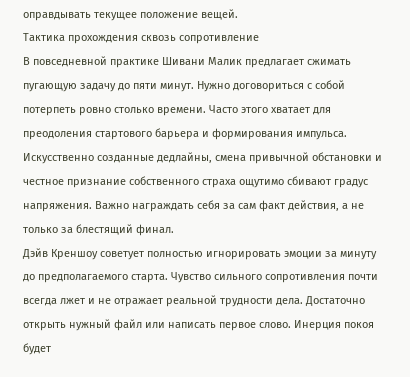оправдывать текущее положение вещей.
Тактика прохождения сквозь сопротивление
В повседневной практике Шивани Малик предлагает сжимать пугающую задачу до пяти минут. Нужно договориться с собой потерпеть ровно столько времени. Часто этого хватает для преодоления стартового барьера и формирования импульса. Искусственно созданные дедлайны, смена привычной обстановки и честное признание собственного страха ощутимо сбивают градус напряжения. Важно награждать себя за сам факт действия, а не только за блестящий финал.
Дэйв Креншоу советует полностью игнорировать эмоции за минуту до предполагаемого старта. Чувство сильного сопротивления почти всегда лжет и не отражает реальной трудности дела. Достаточно открыть нужный файл или написать первое слово. Инерция покоя будет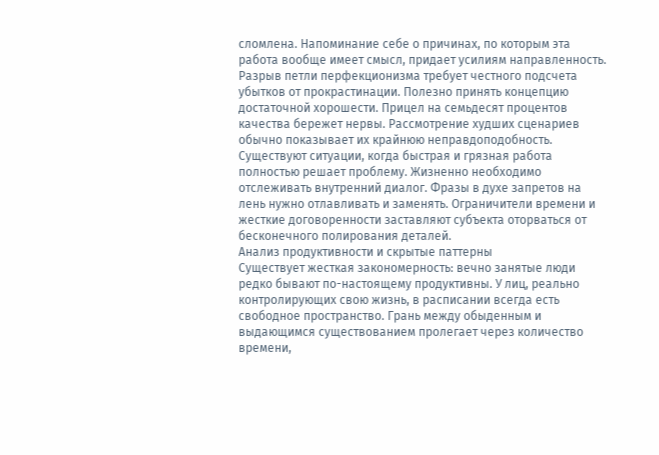сломлена. Напоминание себе о причинах, по которым эта работа вообще имеет смысл, придает усилиям направленность.
Разрыв петли перфекционизма требует честного подсчета убытков от прокрастинации. Полезно принять концепцию достаточной хорошести. Прицел на семьдесят процентов качества бережет нервы. Рассмотрение худших сценариев обычно показывает их крайнюю неправдоподобность. Существуют ситуации, когда быстрая и грязная работа полностью решает проблему. Жизненно необходимо отслеживать внутренний диалог. Фразы в духе запретов на лень нужно отлавливать и заменять. Ограничители времени и жесткие договоренности заставляют субъекта оторваться от бесконечного полирования деталей.
Анализ продуктивности и скрытые паттерны
Существует жесткая закономерность: вечно занятые люди редко бывают по-настоящему продуктивны. У лиц, реально контролирующих свою жизнь, в расписании всегда есть свободное пространство. Грань между обыденным и выдающимся существованием пролегает через количество времени,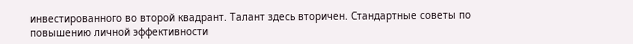инвестированного во второй квадрант. Талант здесь вторичен. Стандартные советы по повышению личной эффективности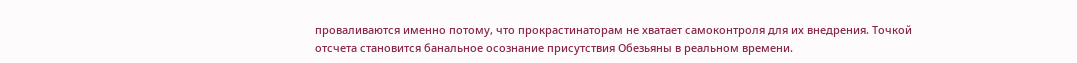проваливаются именно потому, что прокрастинаторам не хватает самоконтроля для их внедрения. Точкой отсчета становится банальное осознание присутствия Обезьяны в реальном времени.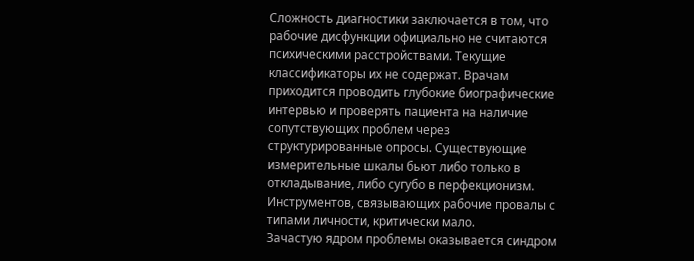Сложность диагностики заключается в том, что рабочие дисфункции официально не считаются психическими расстройствами. Текущие классификаторы их не содержат. Врачам приходится проводить глубокие биографические интервью и проверять пациента на наличие сопутствующих проблем через структурированные опросы. Существующие измерительные шкалы бьют либо только в откладывание, либо сугубо в перфекционизм. Инструментов, связывающих рабочие провалы с типами личности, критически мало.
Зачастую ядром проблемы оказывается синдром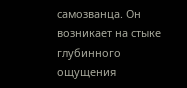самозванца. Он возникает на стыке глубинного ощущения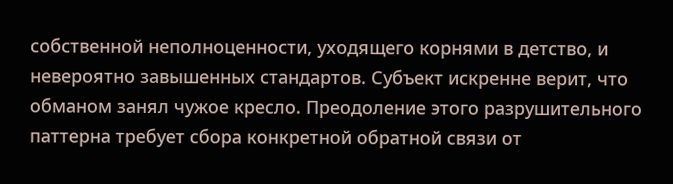собственной неполноценности, уходящего корнями в детство, и невероятно завышенных стандартов. Субъект искренне верит, что обманом занял чужое кресло. Преодоление этого разрушительного паттерна требует сбора конкретной обратной связи от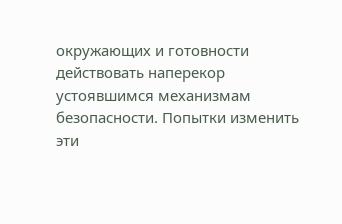окружающих и готовности действовать наперекор устоявшимся механизмам безопасности. Попытки изменить эти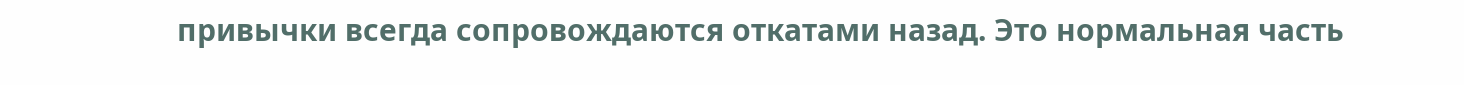привычки всегда сопровождаются откатами назад. Это нормальная часть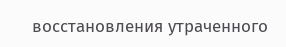восстановления утраченного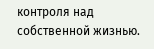контроля над собственной жизнью.